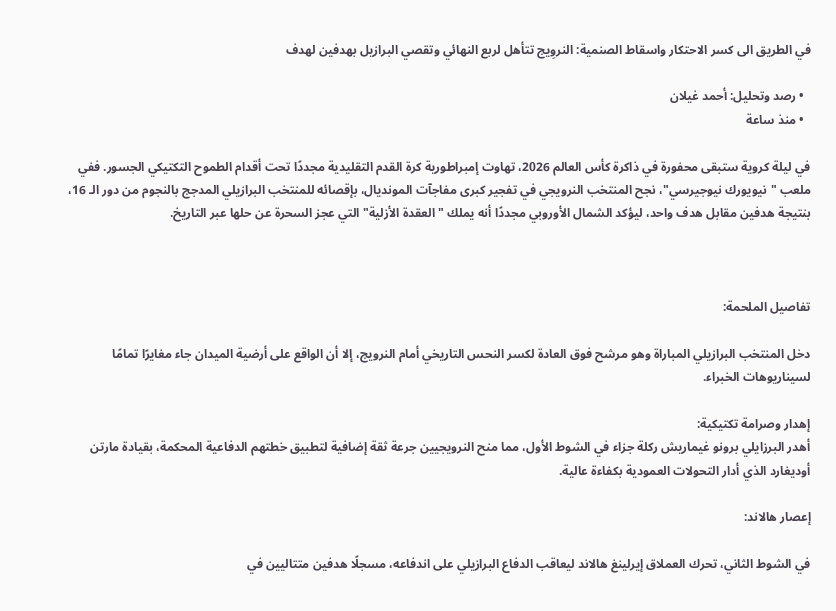في الطريق الى كسر الاحتكار واسقاط الصنمية: النروِيج تتأهل لربع النهائي وتقصي البرازيل بهدفين لهدف

  • رصد وتحليل: أحمد غيلان
  • منذ ساعة

في ليلة كروية ستبقى محفورة في ذاكرة كأس العالم 2026، تهاوت إمبراطورية كرة القدم التقليدية مجددًا تحت أقدام الطموح التكتيكي الجسور. ففي ملعب "نيويورك نيوجيرسي"، نجح المنتخب النرويجي في تفجير كبرى مفاجآت المونديال، بإقصائه للمنتخب البرازيلي المدجج بالنجوم من دور الـ 16، بنتيجة هدفين مقابل هدف واحد، ليؤكد الشمال الأوروبي مجددًا أنه يملك "العقدة الأزلية" التي عجز السحرة عن حلها عبر التاريخ.



تفاصيل الملحمة:

دخل المنتخب البرازيلي المباراة وهو مرشح فوق العادة لكسر النحس التاريخي أمام النرويج، إلا أن الواقع على أرضية الميدان جاء مغايرًا تمامًا لسيناريوهات الخبراء.

إهدار وصرامة تكتيكية:
أهدر البرزايلي برونو غيماريش ركلة جزاء في الشوط الأول، مما منح النرويجيين جرعة ثقة إضافية لتطبيق خطتهم الدفاعية المحكمة، بقيادة مارتن أوديغارد الذي أدار التحولات العمودية بكفاءة عالية.

إعصار هالاند:

في الشوط الثاني، تحرك العملاق إيرلينغ هالاند ليعاقب الدفاع البرازيلي على اندفاعه، مسجلًا هدفين متتاليين في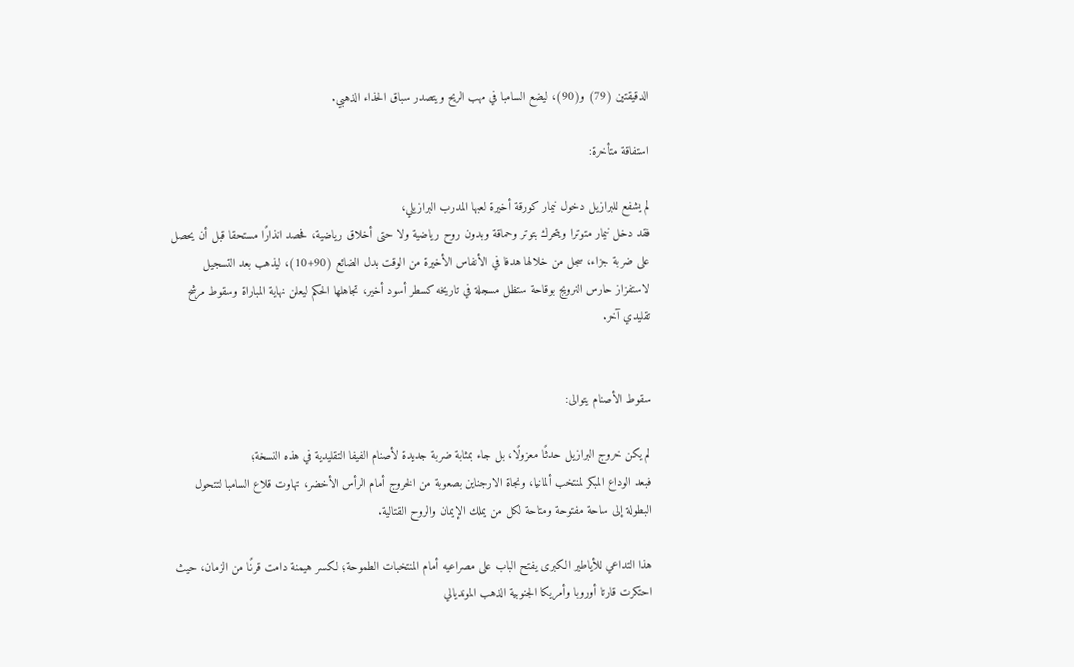الدقيقتين (79) و(90)، ليضع السامبا في مهب الريح ويتصدر سباق الحذاء الذهبي.

استفاقة متأخرة:

لم يشفع للبرازيل دخول نيمار كورقة أخيرة لعبها المدرب البرازيلي،
فقد دخل نيمار متوترا ويتحرك بتوتر وحماقة وبدون روح رياضية ولا حتى أخلاق رياضية، فحصد انذارًا مستحقا قبل أن يحصل على ضربة جزاء، سجل من خلالها هدفا في الأنفاس الأخيرة من الوقت بدل الضائع (90+10)، ليذهب بعد التسجيل لاستفزاز حارس النرويج بوقاحة ستظل مسجلة في تاريخه كسطر أسود أخير، تجاهلها الحكم ليعلن نهاية المباراة وسقوط مرشح تقليدي آخر.


سقوط الأصنام يتوالى:

لم يكن خروج البرازيل حدثًا معزولًا، بل جاء بمثابة ضربة جديدة لأصنام الفيفا التقليدية في هذه النسخة؛
فبعد الوداع المبكر لمنتخب ألمانيا، ونجاة الارجناين بصعوبة من الخروج أمام الرأس الأخضر، تهاوت قلاع السامبا لتتحول البطولة إلى ساحة مفتوحة ومتاحة لكل من يملك الإيمان والروح القتالية.

هذا التداعي للأياطير الكبرى يفتح الباب على مصراعيه أمام المنتخبات الطموحة؛ لكسر هيمنة دامت قرنًا من الزمان، حيث احتكرت قارتا أوروبا وأمريكا الجنوبية الذهب المونديالي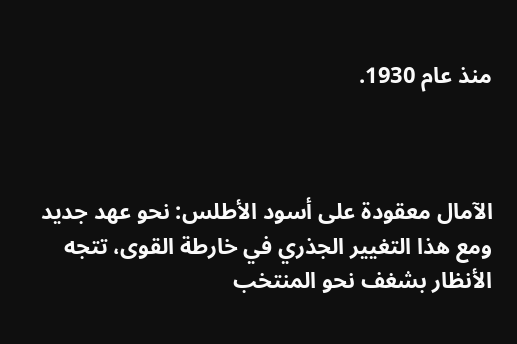منذ عام 1930.



الآمال معقودة على أسود الأطلس: نحو عهد جديد
ومع هذا التغيير الجذري في خارطة القوى، تتجه الأنظار بشغف نحو المنتخب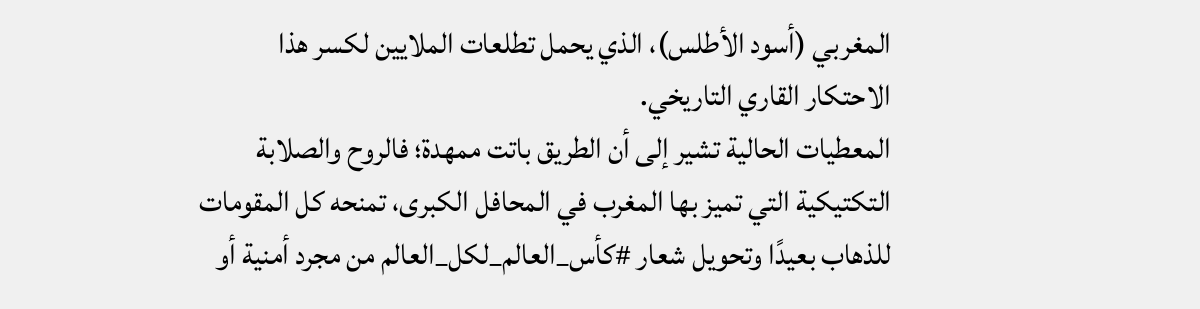المغربي (أسود الأطلس)، الذي يحمل تطلعات الملايين لكسر هذا الاحتكار القاري التاريخي.
المعطيات الحالية تشير إلى أن الطريق باتت ممهدة؛ فالروح والصلابة التكتيكية التي تميز بها المغرب في المحافل الكبرى، تمنحه كل المقومات للذهاب بعيدًا وتحويل شعار #كأس_العالم_لكل_العالم من مجرد أمنية أو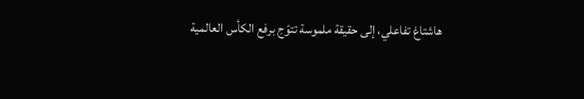هاشتاغ تفاعلي، إلى حقيقة ملموسة تتوّج برفع الكأس العالمية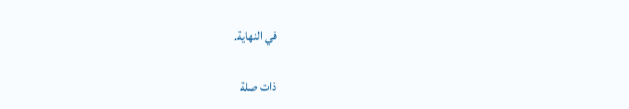في النهاية.

ذات صلة